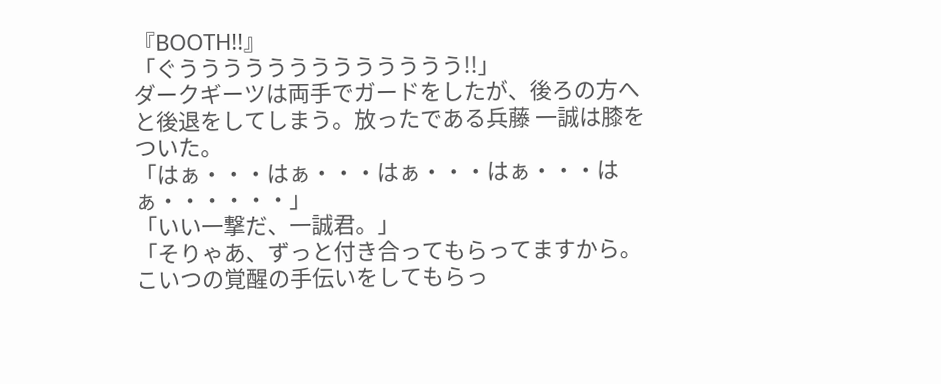『BOOTH!!』
「ぐううううううううううううう!!」
ダークギーツは両手でガードをしたが、後ろの方へと後退をしてしまう。放ったである兵藤 一誠は膝をついた。
「はぁ・・・はぁ・・・はぁ・・・はぁ・・・はぁ・・・・・・」
「いい一撃だ、一誠君。」
「そりゃあ、ずっと付き合ってもらってますから。こいつの覚醒の手伝いをしてもらっ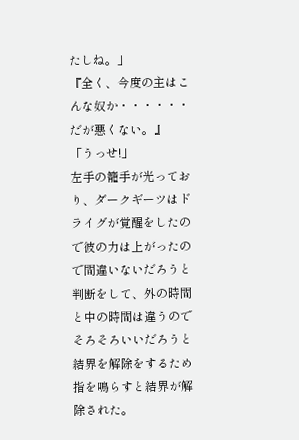たしね。」
『全く、今度の主はこんな奴か・・・・・・だが悪くない。』
「うっせ!」
左手の籠手が光っており、ダークギーツはドライグが覚醒をしたので彼の力は上がったので間違いないだろうと判断をして、外の時間と中の時間は違うのでそろそろいいだろうと結界を解除をするため指を鳴らすと結界が解除された。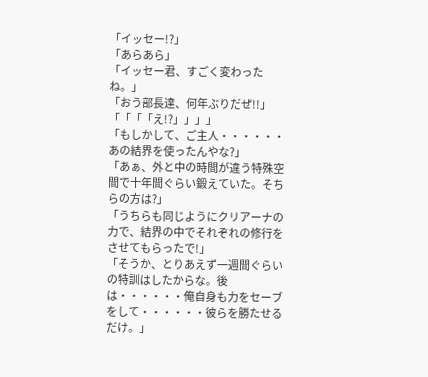「イッセー!?」
「あらあら」
「イッセー君、すごく変わったね。」
「おう部長達、何年ぶりだぜ!!」
「「「「え!?」」」」
「もしかして、ご主人・・・・・・あの結界を使ったんやな?」
「あぁ、外と中の時間が違う特殊空間で十年間ぐらい鍛えていた。そちらの方は?」
「うちらも同じようにクリアーナの力で、結界の中でそれぞれの修行をさせてもらったで!」
「そうか、とりあえず一週間ぐらいの特訓はしたからな。後は・・・・・・俺自身も力をセーブをして・・・・・・彼らを勝たせるだけ。」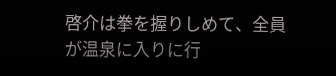啓介は拳を握りしめて、全員が温泉に入りに行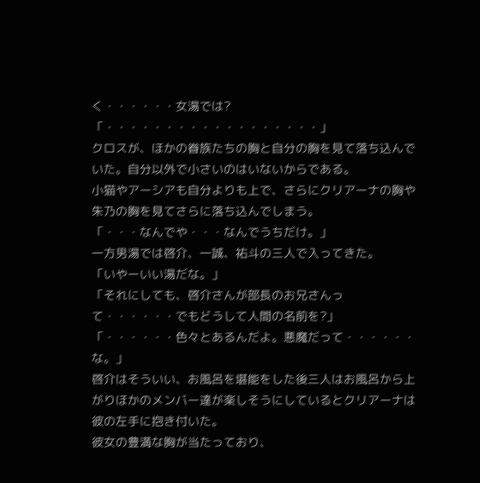く・・・・・・女湯では?
「・・・・・・・・・・・・・・・・・・」
クロスが、ほかの眷族たちの胸と自分の胸を見て落ち込んでいた。自分以外で小さいのはいないからである。
小猫やアーシアも自分よりも上で、さらにクリアーナの胸や朱乃の胸を見てさらに落ち込んでしまう。
「・・・なんでや・・・なんでうちだけ。」
一方男湯では啓介、一誠、祐斗の三人で入ってきた。
「いやーいい湯だな。」
「それにしても、啓介さんが部長のお兄さんって・・・・・・でもどうして人間の名前を?」
「・・・・・・色々とあるんだよ。悪魔だって・・・・・・な。」
啓介はそういい、お風呂を堪能をした後三人はお風呂から上がりほかのメンバー達が楽しそうにしているとクリアーナは彼の左手に抱き付いた。
彼女の豊満な胸が当たっており、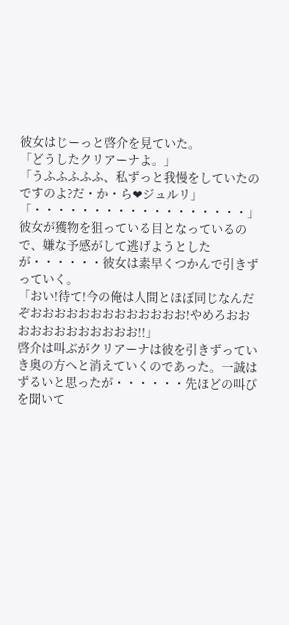彼女はじーっと啓介を見ていた。
「どうしたクリアーナよ。」
「うふふふふふ、私ずっと我慢をしていたのですのよ?だ・か・ら❤ジュルリ」
「・・・・・・・・・・・・・・・・・・」
彼女が獲物を狙っている目となっているので、嫌な予感がして逃げようとしたが・・・・・・彼女は素早くつかんで引きずっていく。
「おい!待て!今の俺は人間とほぼ同じなんだぞおおおおおおおおおおおおお!やめろおおおおおおおおおおおお!!」
啓介は叫ぶがクリアーナは彼を引きずっていき奥の方へと消えていくのであった。一誠はずるいと思ったが・・・・・・先ほどの叫びを聞いて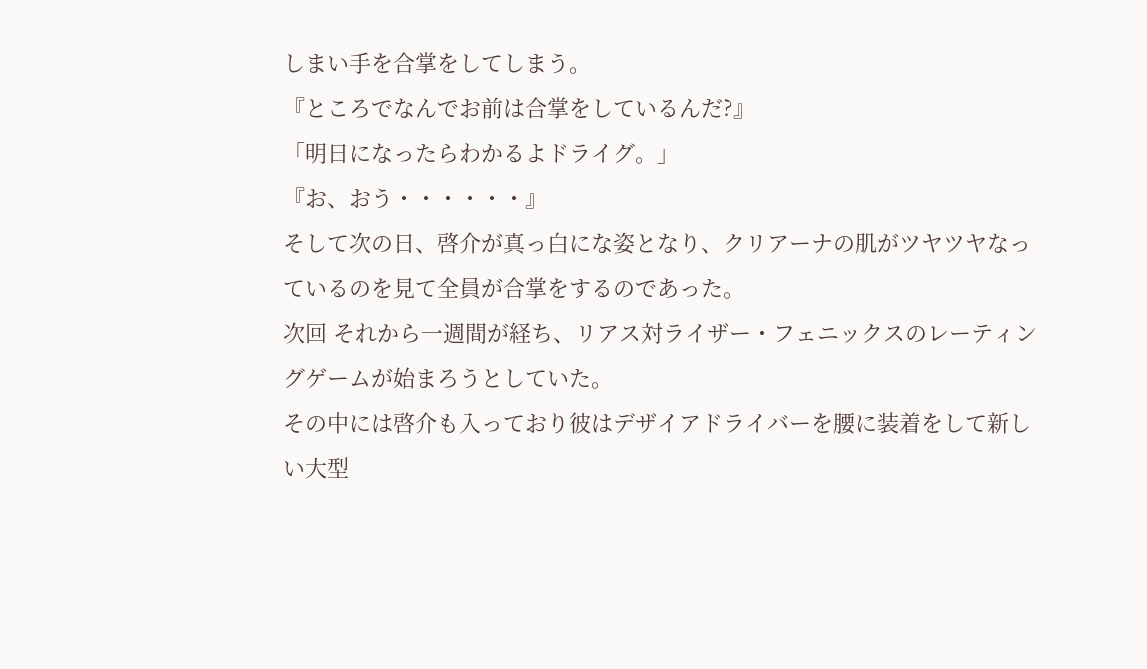しまい手を合掌をしてしまう。
『ところでなんでお前は合掌をしているんだ?』
「明日になったらわかるよドライグ。」
『お、おう・・・・・・』
そして次の日、啓介が真っ白にな姿となり、クリアーナの肌がツヤツヤなっているのを見て全員が合掌をするのであった。
次回 それから一週間が経ち、リアス対ライザー・フェニックスのレーティングゲームが始まろうとしていた。
その中には啓介も入っており彼はデザイアドライバーを腰に装着をして新しい大型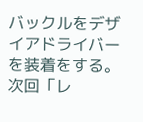バックルをデザイアドライバーを装着をする。
次回「レ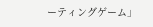ーティングゲーム」